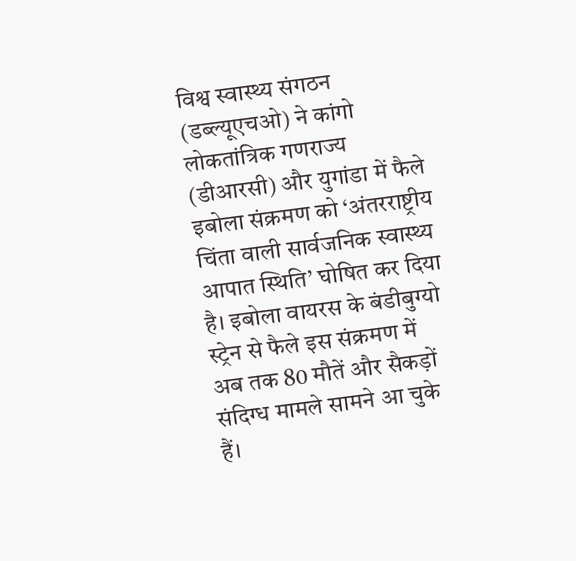विश्व स्वास्थ्य संगठन (डब्ल्यूएचओ) ने कांगो लोकतांत्रिक गणराज्य (डीआरसी) और युगांडा में फैले इबोला संक्रमण को ‘अंतरराष्ट्रीय चिंता वाली सार्वजनिक स्वास्थ्य आपात स्थिति’ घोषित कर दिया है। इबोला वायरस के बंडीबुग्यो स्ट्रेन से फैले इस संक्रमण में अब तक 80 मौतें और सैकड़ों संदिग्ध मामले सामने आ चुके हैं।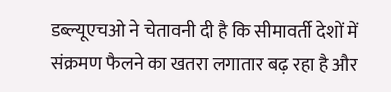डब्ल्यूएचओ ने चेतावनी दी है कि सीमावर्ती देशों में संक्रमण फैलने का खतरा लगातार बढ़ रहा है और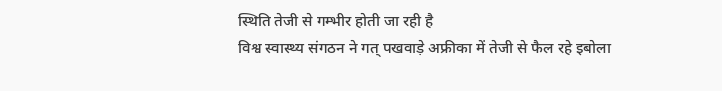स्थिति तेजी से गम्भीर होती जा रही है
विश्व स्वास्थ्य संगठन ने गत् पखवाड़े अफ्रीका में तेजी से फैल रहे इबोला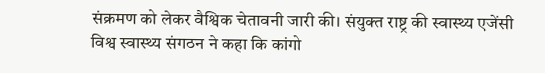संक्रमण को लेकर वैश्विक चेतावनी जारी की। संयुक्त राष्ट्र की स्वास्थ्य एजेंसी विश्व स्वास्थ्य संगठन ने कहा कि कांगो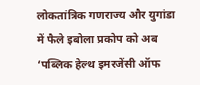लोकतांत्रिक गणराज्य और युगांडा में फैले इबोला प्रकोप को अब ‘पब्लिक हेल्थ इमरजेंसी ऑफ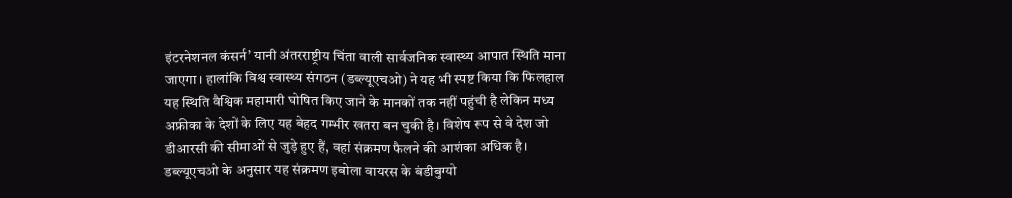इंटरनेशनल कंसर्न’ यानी अंतरराष्ट्रीय चिंता वाली सार्वजनिक स्वास्थ्य आपात स्थिति माना जाएगा। हालांकि विश्व स्वास्थ्य संगठन (डब्ल्यूएचओ) ने यह भी स्पष्ट किया कि फिलहाल यह स्थिति वैश्विक महामारी घोषित किए जाने के मानकों तक नहीं पहुंची है लेकिन मध्य अफ्रीका के देशों के लिए यह बेहद गम्भीर खतरा बन चुकी है। विशेष रूप से वे देश जो डीआरसी की सीमाओं से जुड़े हुए हैं, वहां संक्रमण फैलने की आशंका अधिक है।
डब्ल्यूएचओ के अनुसार यह संक्रमण इबोला वायरस के बंडीबुग्यो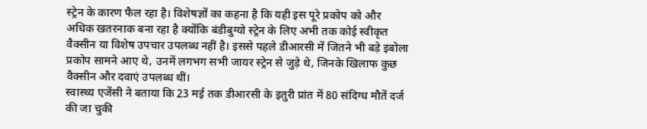स्ट्रेन के कारण फैल रहा है। विशेषज्ञों का कहना है कि यही इस पूरे प्रकोप को और अधिक खतरनाक बना रहा है क्योंकि बंडीबुग्यो स्ट्रेन के लिए अभी तक कोई स्वीकृत वैक्सीन या विशेष उपचार उपलब्ध नहीं है। इससे पहले डीआरसी में जितने भी बड़े इबोला प्रकोप सामने आए थे, उनमें लगभग सभी जायर स्ट्रेन से जुड़े थे, जिनके खिलाफ कुछ वैक्सीन और दवाएं उपलब्ध थीं।
स्वास्थ्य एजेंसी ने बताया कि 23 मई तक डीआरसी के इतुरी प्रांत में 80 संदिग्ध मौतें दर्ज की जा चुकी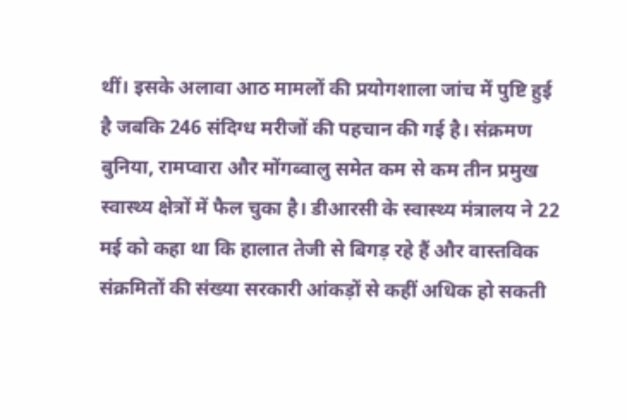थीं। इसके अलावा आठ मामलों की प्रयोगशाला जांच में पुष्टि हुई है जबकि 246 संदिग्ध मरीजों की पहचान की गई है। संक्रमण बुनिया, रामप्वारा और मोंगब्वालु समेत कम से कम तीन प्रमुख स्वास्थ्य क्षेत्रों में फैल चुका है। डीआरसी के स्वास्थ्य मंत्रालय ने 22 मई को कहा था कि हालात तेजी से बिगड़ रहे हैं और वास्तविक संक्रमितों की संख्या सरकारी आंकड़ों से कहीं अधिक हो सकती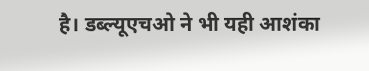है। डब्ल्यूएचओ ने भी यही आशंका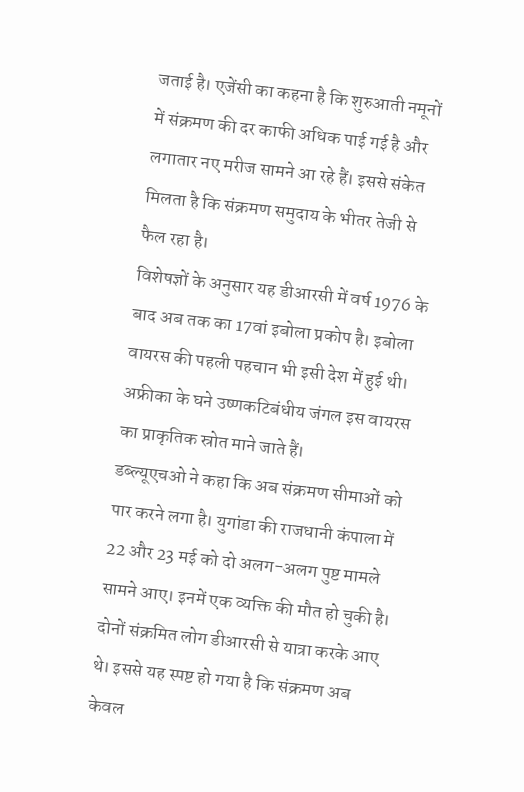जताई है। एजेंसी का कहना है कि शुरुआती नमूनों में संक्रमण की दर काफी अधिक पाई गई है और लगातार नए मरीज सामने आ रहे हैं। इससे संकेत मिलता है कि संक्रमण समुदाय के भीतर तेजी से फैल रहा है।
विशेषज्ञों के अनुसार यह डीआरसी में वर्ष 1976 के बाद अब तक का 17वां इबोला प्रकोप है। इबोला वायरस की पहली पहचान भी इसी देश में हुई थी। अफ्रीका के घने उष्णकटिबंधीय जंगल इस वायरस का प्राकृतिक स्रोत माने जाते हैं।
डब्ल्यूएचओ ने कहा कि अब संक्रमण सीमाओं को पार करने लगा है। युगांडा की राजधानी कंपाला में 22 और 23 मई को दो अलग-अलग पुष्ट मामले सामने आए। इनमें एक व्यक्ति की मौत हो चुकी है। दोनों संक्रमित लोग डीआरसी से यात्रा करके आए थे। इससे यह स्पष्ट हो गया है कि संक्रमण अब केवल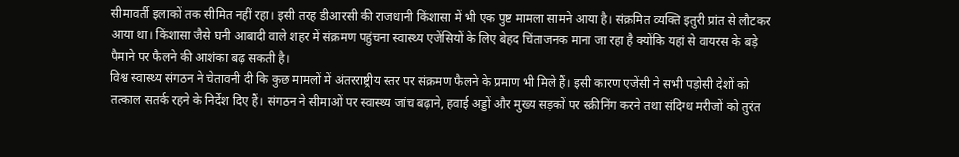सीमावर्ती इलाकों तक सीमित नहीं रहा। इसी तरह डीआरसी की राजधानी किंशासा में भी एक पुष्ट मामला सामने आया है। संक्रमित व्यक्ति इतुरी प्रांत से लौटकर आया था। किंशासा जैसे घनी आबादी वाले शहर में संक्रमण पहुंचना स्वास्थ्य एजेंसियों के लिए बेहद चिंताजनक माना जा रहा है क्योंकि यहां से वायरस के बड़े पैमाने पर फैलने की आशंका बढ़ सकती है।
विश्व स्वास्थ्य संगठन ने चेतावनी दी कि कुछ मामलों में अंतरराष्ट्रीय स्तर पर संक्रमण फैलने के प्रमाण भी मिले हैं। इसी कारण एजेंसी ने सभी पड़ोसी देशों को तत्काल सतर्क रहने के निर्देश दिए हैं। संगठन ने सीमाओं पर स्वास्थ्य जांच बढ़ाने, हवाई अड्डों और मुख्य सड़कों पर स्क्रीनिंग करने तथा संदिग्ध मरीजों को तुरंत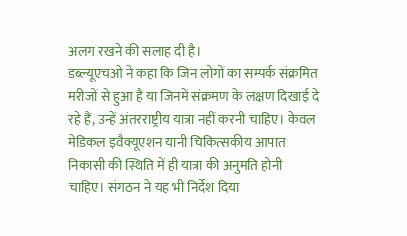अलग रखने की सलाह दी है।
डब्ल्यूएचओ ने कहा कि जिन लोगों का सम्पर्क संक्रमित मरीजों से हुआ है या जिनमें संक्रमण के लक्षण दिखाई दे रहे हैं, उन्हें अंतरराष्ट्रीय यात्रा नहीं करनी चाहिए। केवल मेडिकल इवैक्यूएशन यानी चिकित्सकीय आपात निकासी की स्थिति में ही यात्रा की अनुमति होनी चाहिए। संगठन ने यह भी निर्देश दिया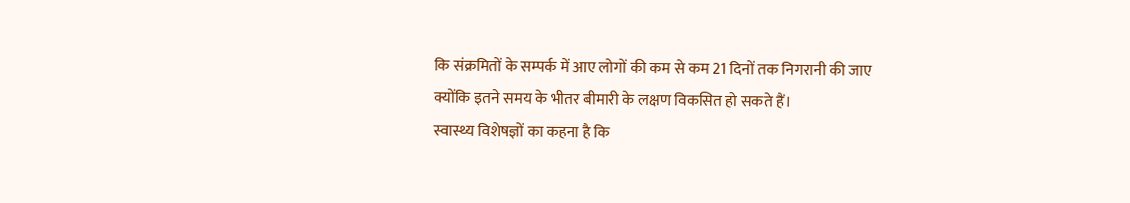कि संक्रमितों के सम्पर्क में आए लोगों की कम से कम 21 दिनों तक निगरानी की जाए क्योंकि इतने समय के भीतर बीमारी के लक्षण विकसित हो सकते हैं।
स्वास्थ्य विशेषज्ञों का कहना है कि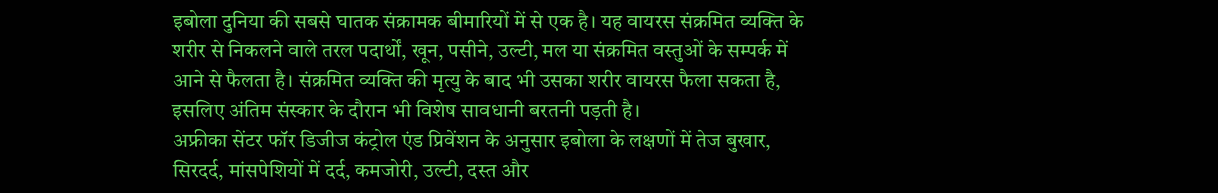इबोला दुनिया की सबसे घातक संक्रामक बीमारियों में से एक है। यह वायरस संक्रमित व्यक्ति के शरीर से निकलने वाले तरल पदार्थों, खून, पसीने, उल्टी, मल या संक्रमित वस्तुओं के सम्पर्क में आने से फैलता है। संक्रमित व्यक्ति की मृत्यु के बाद भी उसका शरीर वायरस फैला सकता है, इसलिए अंतिम संस्कार के दौरान भी विशेष सावधानी बरतनी पड़ती है।
अफ्रीका सेंटर फॉर डिजीज कंट्रोल एंड प्रिवेंशन के अनुसार इबोला के लक्षणों में तेज बुखार, सिरदर्द, मांसपेशियों में दर्द, कमजोरी, उल्टी, दस्त और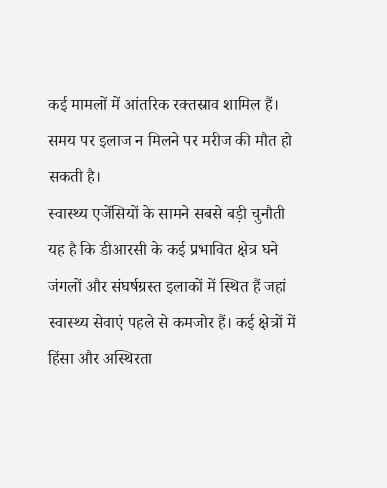कई मामलों में आंतरिक रक्तस्राव शामिल हैं। समय पर इलाज न मिलने पर मरीज की मौत हो सकती है।
स्वास्थ्य एजेंसियों के सामने सबसे बड़ी चुनौती यह है कि डीआरसी के कई प्रभावित क्षेत्र घने जंगलों और संघर्षग्रस्त इलाकों में स्थित हैं जहां स्वास्थ्य सेवाएं पहले से कमजोर हैं। कई क्षेत्रों में हिंसा और अस्थिरता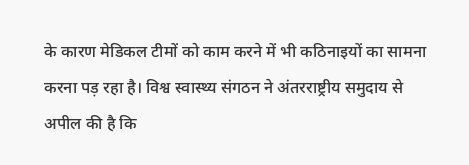के कारण मेडिकल टीमों को काम करने में भी कठिनाइयों का सामना करना पड़ रहा है। विश्व स्वास्थ्य संगठन ने अंतरराष्ट्रीय समुदाय से अपील की है कि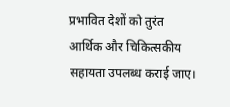प्रभावित देशों को तुरंत आर्थिक और चिकित्सकीय सहायता उपलब्ध कराई जाए।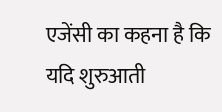एजेंसी का कहना है कि यदि शुरुआती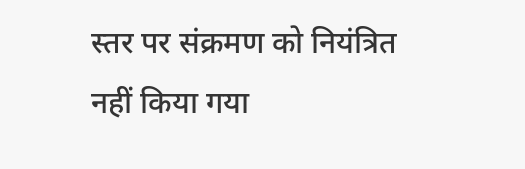स्तर पर संक्रमण को नियंत्रित नहीं किया गया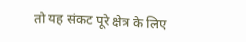तो यह संकट पूरे क्षेत्र के लिए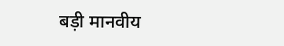बड़ी मानवीय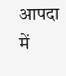आपदा में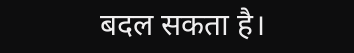बदल सकता है।